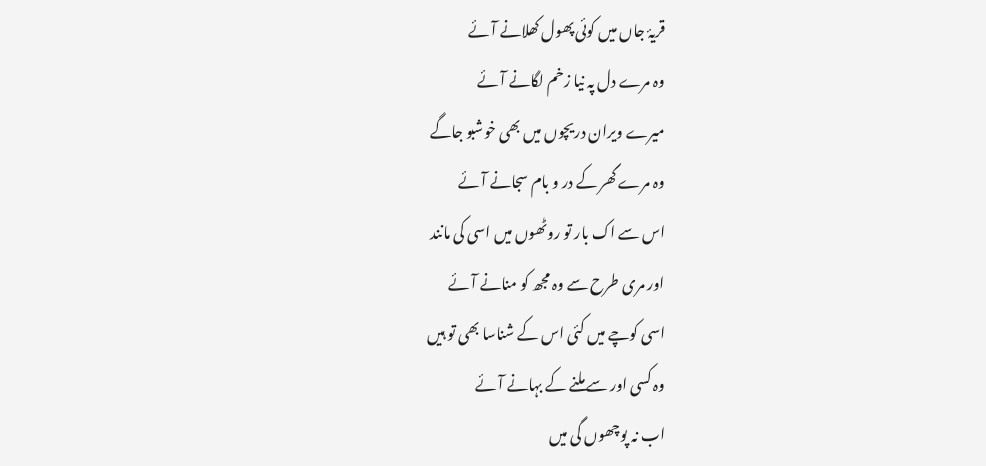قریۂ جاں میں کوئی پھول کھلانے آئے
وہ مرے دل پہ نیا زخم لگانے آئے
میرے ویران دریچوں میں بھی خوشبو جاگے
وہ مرے گھر کے در و بام سجانے آئے
اس سے اک بار تو روٹھوں میں اسی کی مانند
اور مری طرح سے وہ مجھ کو منانے آئے
اسی کوچے میں کئی اس کے شناسا بھی تو ہیں
وہ کسی اور سے ملنے کے بہانے آئے
اب نہ پوچھوں گی میں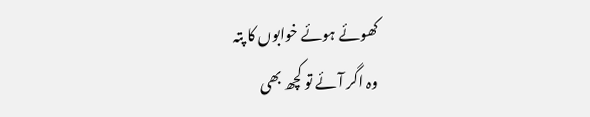کھوئے ہوئے خوابوں کا پتہ
وہ اگر آئے تو کچھ بھی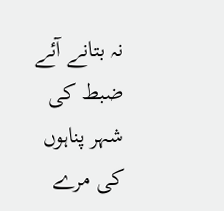نہ بتانے آئے
ضبط کی شہر پناہوں کی مرے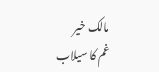مالک خیر
غم کا سیلاب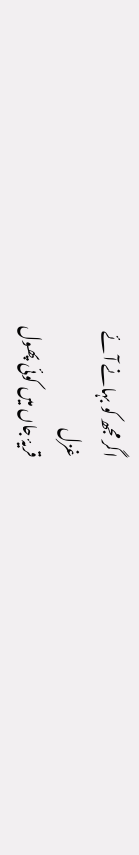اگر مجھ کو بہانے آئے
غزل
قریۂ جاں میں کوئی پھول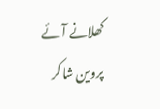کھلانے آئے
پروین شاکر